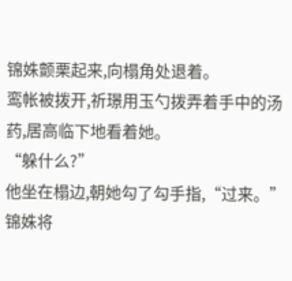锦姝颤栗起来,向榻角处退着。
鸾帐被拨开,祈璟用玉勺拨弄着手中的汤药,居高临下地看着她。
“躲什么?”
他坐在榻边,朝她勾了勾手指,“过来。”
锦姝将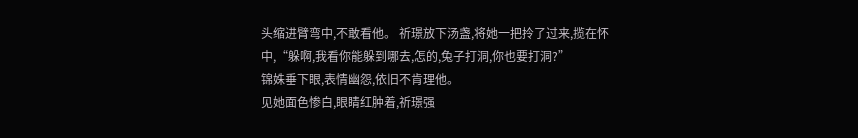头缩进臂弯中,不敢看他。 祈璟放下汤盏,将她一把拎了过来,揽在怀中,“躲啊,我看你能躲到哪去,怎的,兔子打洞,你也要打洞?”
锦姝垂下眼,表情幽怨,依旧不肯理他。
见她面色惨白,眼睛红肿着,祈璟强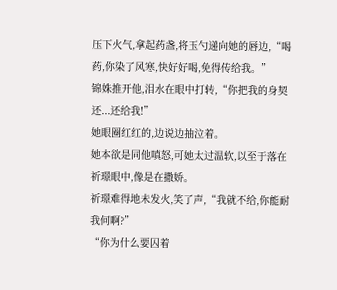压下火气,拿起药盏,将玉勺递向她的唇边,“喝药,你染了风寒,快好好喝,免得传给我。”
锦姝推开他,泪水在眼中打转,“你把我的身契还...还给我!”
她眼圈红红的,边说边抽泣着。
她本欲是同他嗔怒,可她太过温软,以至于落在祈璟眼中,像是在撒娇。
祈璟难得地未发火,笑了声,“我就不给,你能耐我何啊?”
“你为什么要囚着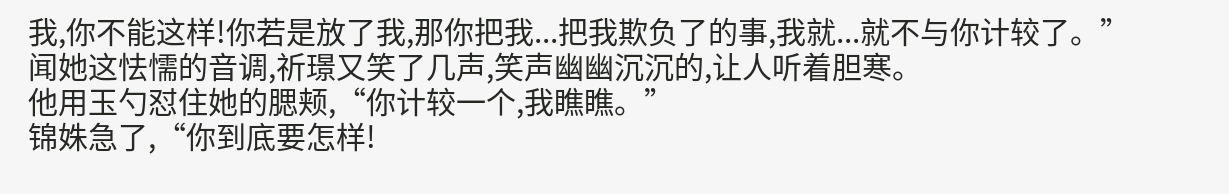我,你不能这样!你若是放了我,那你把我...把我欺负了的事,我就...就不与你计较了。”
闻她这怯懦的音调,祈璟又笑了几声,笑声幽幽沉沉的,让人听着胆寒。
他用玉勺怼住她的腮颊,“你计较一个,我瞧瞧。”
锦姝急了,“你到底要怎样!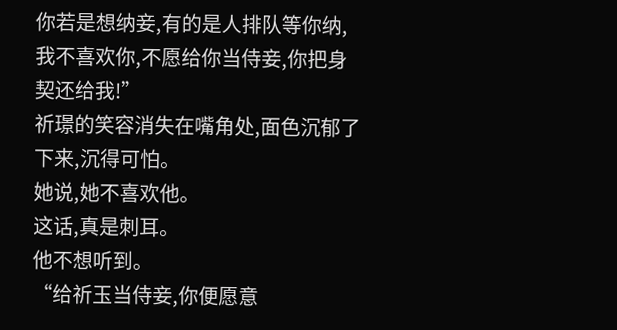你若是想纳妾,有的是人排队等你纳,我不喜欢你,不愿给你当侍妾,你把身契还给我!”
祈璟的笑容消失在嘴角处,面色沉郁了下来,沉得可怕。
她说,她不喜欢他。
这话,真是刺耳。
他不想听到。
“给祈玉当侍妾,你便愿意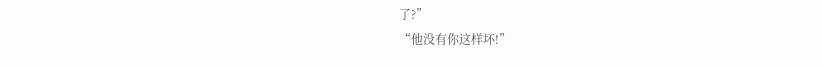了?”
“他没有你这样坏!”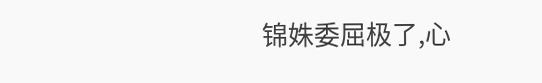锦姝委屈极了,心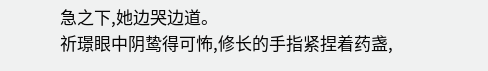急之下,她边哭边道。
祈璟眼中阴鸷得可怖,修长的手指紧捏着药盏,